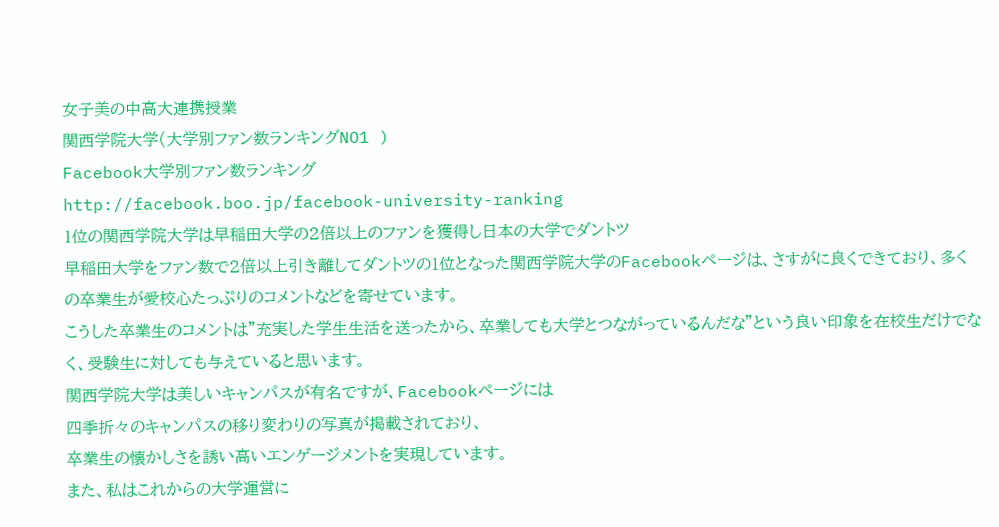女子美の中高大連携授業
関西学院大学(大学別ファン数ランキングNO1 )
Facebook大学別ファン数ランキング
http://facebook.boo.jp/facebook-university-ranking
1位の関西学院大学は早稲田大学の2倍以上のファンを獲得し日本の大学でダントツ
早稲田大学をファン数で2倍以上引き離してダントツの1位となった関西学院大学のFacebookページは、さすがに良くできており、多くの卒業生が愛校心たっぷりのコメントなどを寄せています。
こうした卒業生のコメントは”充実した学生生活を送ったから、卒業しても大学とつながっているんだな”という良い印象を在校生だけでなく、受験生に対しても与えていると思います。
関西学院大学は美しいキャンパスが有名ですが、Facebookページには
四季折々のキャンパスの移り変わりの写真が掲載されており、
卒業生の懐かしさを誘い高いエンゲージメントを実現しています。
また、私はこれからの大学運営に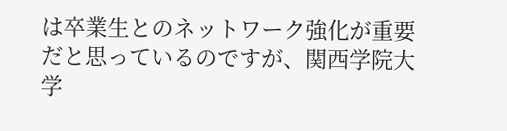は卒業生とのネットワーク強化が重要だと思っているのですが、関西学院大学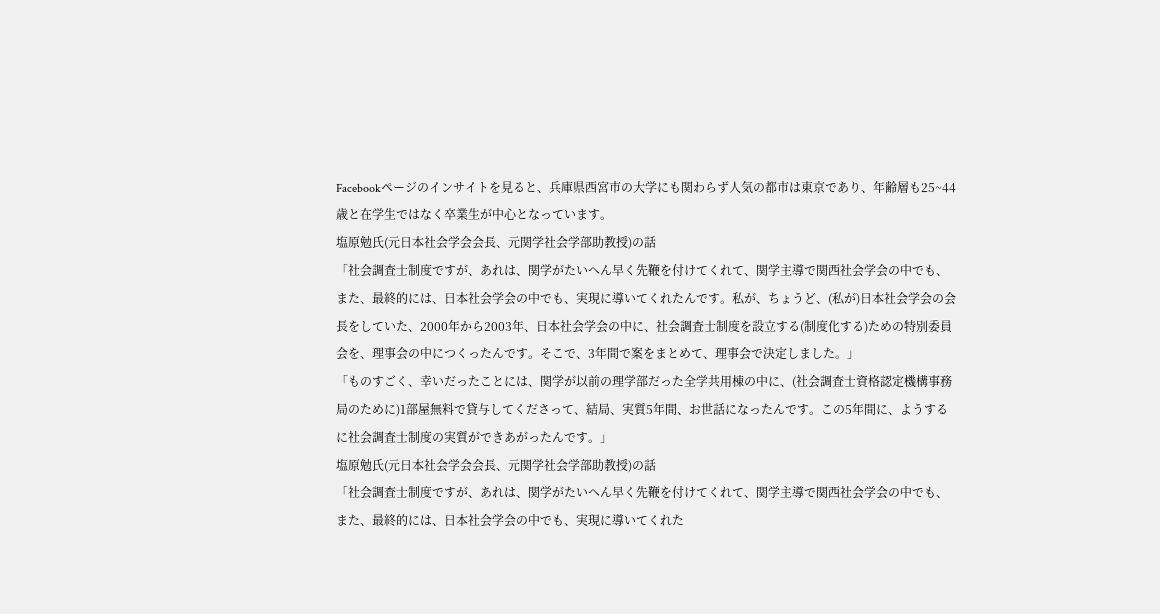Facebookページのインサイトを見ると、兵庫県西宮市の大学にも関わらず人気の都市は東京であり、年齢層も25~44歳と在学生ではなく卒業生が中心となっています。
塩原勉氏(元日本社会学会会長、元関学社会学部助教授)の話
「社会調査士制度ですが、あれは、関学がたいへん早く先鞭を付けてくれて、関学主導で関西社会学会の中でも、また、最終的には、日本社会学会の中でも、実現に導いてくれたんです。私が、ちょうど、(私が)日本社会学会の会長をしていた、2000年から2003年、日本社会学会の中に、社会調査士制度を設立する(制度化する)ための特別委員会を、理事会の中につくったんです。そこで、3年間で案をまとめて、理事会で決定しました。」
「ものすごく、幸いだったことには、関学が以前の理学部だった全学共用棟の中に、(社会調査士資格認定機構事務局のために)1部屋無料で貸与してくださって、結局、実質5年間、お世話になったんです。この5年間に、ようするに社会調査士制度の実質ができあがったんです。」
塩原勉氏(元日本社会学会会長、元関学社会学部助教授)の話
「社会調査士制度ですが、あれは、関学がたいへん早く先鞭を付けてくれて、関学主導で関西社会学会の中でも、また、最終的には、日本社会学会の中でも、実現に導いてくれた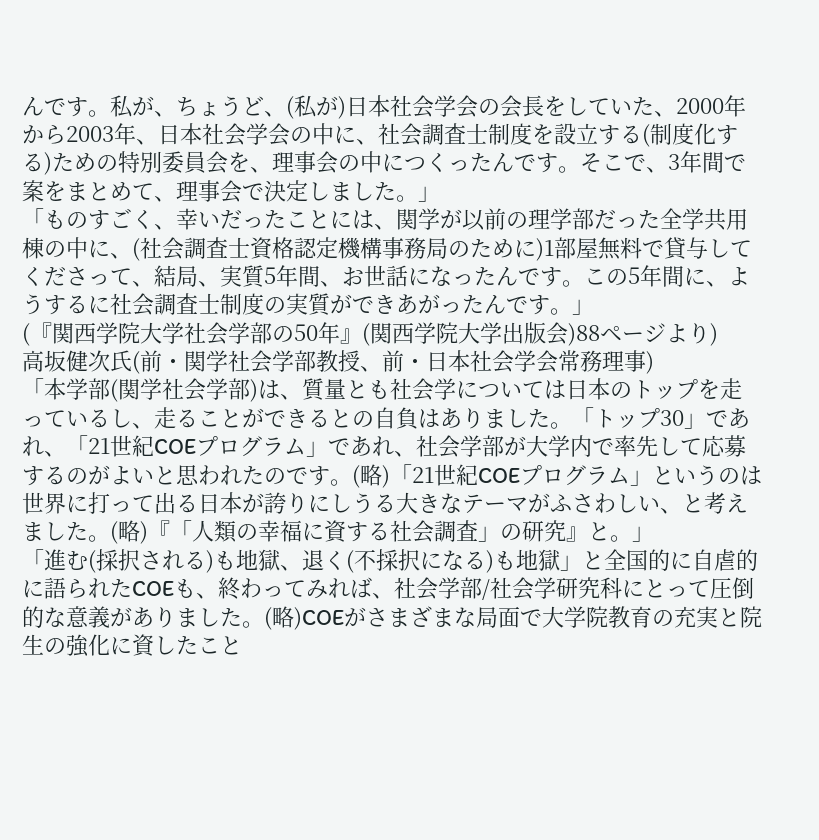んです。私が、ちょうど、(私が)日本社会学会の会長をしていた、2000年から2003年、日本社会学会の中に、社会調査士制度を設立する(制度化する)ための特別委員会を、理事会の中につくったんです。そこで、3年間で案をまとめて、理事会で決定しました。」
「ものすごく、幸いだったことには、関学が以前の理学部だった全学共用棟の中に、(社会調査士資格認定機構事務局のために)1部屋無料で貸与してくださって、結局、実質5年間、お世話になったんです。この5年間に、ようするに社会調査士制度の実質ができあがったんです。」
(『関西学院大学社会学部の50年』(関西学院大学出版会)88ページより)
高坂健次氏(前・関学社会学部教授、前・日本社会学会常務理事)
「本学部(関学社会学部)は、質量とも社会学については日本のトップを走っているし、走ることができるとの自負はありました。「トップ30」であれ、「21世紀COEプログラム」であれ、社会学部が大学内で率先して応募するのがよいと思われたのです。(略)「21世紀COEプログラム」というのは世界に打って出る日本が誇りにしうる大きなテーマがふさわしい、と考えました。(略)『「人類の幸福に資する社会調査」の研究』と。」
「進む(採択される)も地獄、退く(不採択になる)も地獄」と全国的に自虐的に語られたCOEも、終わってみれば、社会学部/社会学研究科にとって圧倒的な意義がありました。(略)COEがさまざまな局面で大学院教育の充実と院生の強化に資したこと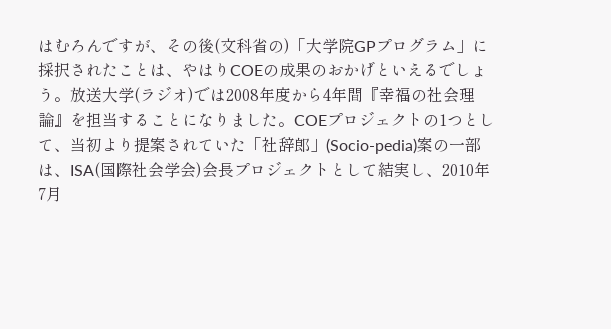はむろんですが、その後(文科省の)「大学院GPプログラム」に採択されたことは、やはりCOEの成果のおかげといえるでしょう。放送大学(ラジオ)では2008年度から4年間『幸福の社会理論』を担当することになりました。COEプロジェクトの1つとして、当初より提案されていた「社辞郎」(Socio-pedia)案の一部は、ISA(国際社会学会)会長プロジェクトとして結実し、2010年7月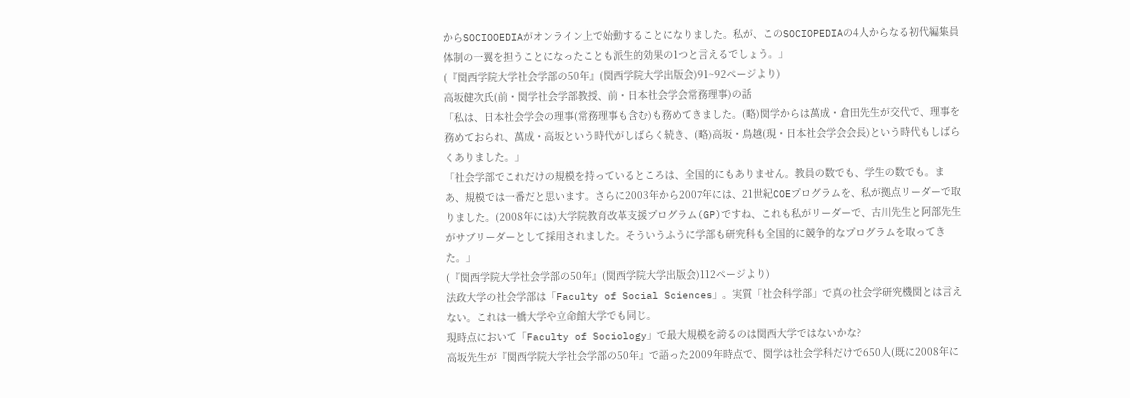からSOCIOOEDIAがオンライン上で始動することになりました。私が、このSOCIOPEDIAの4人からなる初代編集員体制の一翼を担うことになったことも派生的効果の1つと言えるでしょう。」
(『関西学院大学社会学部の50年』(関西学院大学出版会)91~92ページより)
高坂健次氏(前・関学社会学部教授、前・日本社会学会常務理事)の話
「私は、日本社会学会の理事(常務理事も含む)も務めてきました。(略)関学からは萬成・倉田先生が交代で、理事を務めておられ、萬成・高坂という時代がしばらく続き、(略)高坂・鳥越(現・日本社会学会会長)という時代もしばらくありました。」
「社会学部でこれだけの規模を持っているところは、全国的にもありません。教員の数でも、学生の数でも。まあ、規模では一番だと思います。さらに2003年から2007年には、21世紀COEプログラムを、私が拠点リーダーで取りました。(2008年には)大学院教育改革支援プログラム(GP)ですね、これも私がリーダーで、古川先生と阿部先生がサブリーダーとして採用されました。そういうふうに学部も研究科も全国的に競争的なプログラムを取ってきた。」
(『関西学院大学社会学部の50年』(関西学院大学出版会)112ページより)
法政大学の社会学部は「Faculty of Social Sciences」。実質「社会科学部」で真の社会学研究機関とは言えない。これは一橋大学や立命館大学でも同じ。
現時点において「Faculty of Sociology」で最大規模を誇るのは関西大学ではないかな?
高坂先生が『関西学院大学社会学部の50年』で語った2009年時点で、関学は社会学科だけで650人(既に2008年に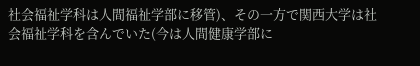社会福祉学科は人間福祉学部に移管)、その一方で関西大学は社会福祉学科を含んでいた(今は人間健康学部に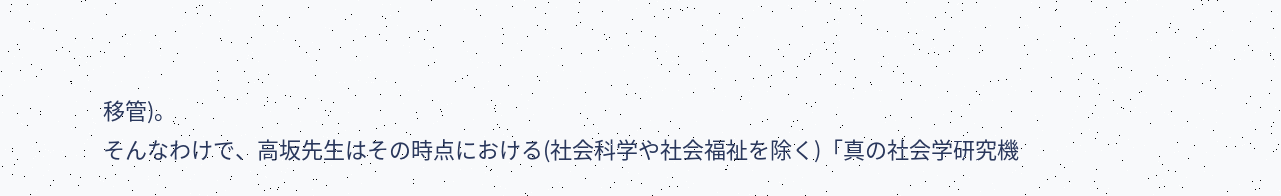移管)。
そんなわけで、高坂先生はその時点における(社会科学や社会福祉を除く)「真の社会学研究機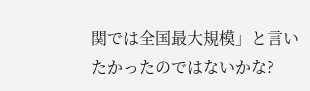関では全国最大規模」と言いたかったのではないかな?